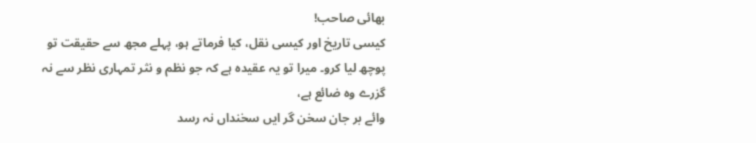بھائی صاحب!
کیسی تاریخ اور کیسی نقل، کیا فرماتے ہو، پہلے مجھ سے حقیقت تو پوچھ لیا کرو۔ میرا تو یہ عقیدہ ہے کہ جو نظم و نثر تمہاری نظر سے نہ گزرے وہ ضائع ہے،
وائے بر جان سخن گر ایں سخنداں نہ رسد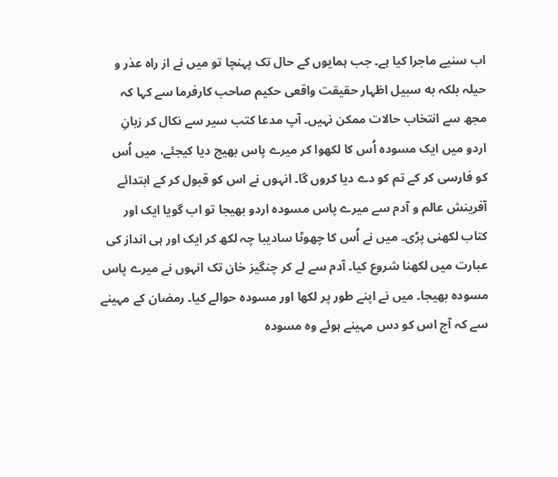اب سنیے ماجرا کیا ہے۔ جب ہمایوں کے حال تک پہنچا تو میں نے از راہ عذر و حیلہ بلکہ به سبیل اظہار حقیقت واقعی حکیم صاحب کارفرما سے کہا کہ مجھ سے انتخاب حالات ممکن نہیں۔ آپ مدعا کتب سیر سے نکال کر زبانِ اردو میں ایک مسودہ اُس کا لکھوا کر میرے پاس بھیج دیا کیجئے، میں اُس کو فارسی کر کے تم کو دے دیا کروں گا۔ انہوں نے اس کو قبول کر کے ابتدائے آفرینش عالم و آدم سے میرے پاس مسودہ اردو بھیجا تو اب گویا ایک اور کتاب لکھنی پڑی۔ میں نے اُس کا چھوٹا سادیبا چہ لکھ کر ایک اور ہی انداز کی عبارت میں لکھنا شروع کیا۔ آدم سے لے کر چنگیز خان تک انہوں نے میرے پاس مسودہ بھیجا۔ میں نے اپنے طور پر لکھا اور مسودہ حوالے کیا۔ رمضان کے مہینے سے کہ آج اس کو دس مہینے ہوئے وہ مسودہ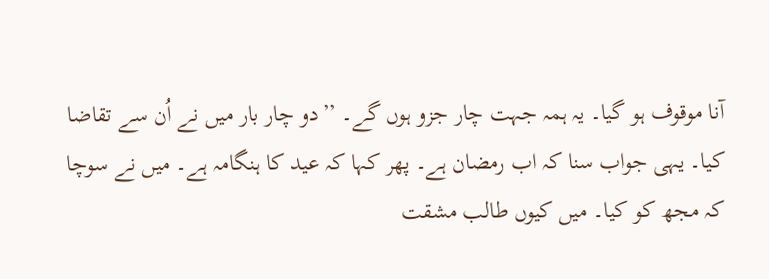آنا موقوف ہو گیا۔ یہ ہمہ جہت چار جزو ہوں گے۔ ’’دو چار بار میں نے اُن سے تقاضا کیا۔ یہی جواب سنا کہ اب رمضان ہے۔ پھر کہا کہ عید کا ہنگامہ ہے۔ میں نے سوچا کہ مجھ کو کیا۔ میں کیوں طالب مشقت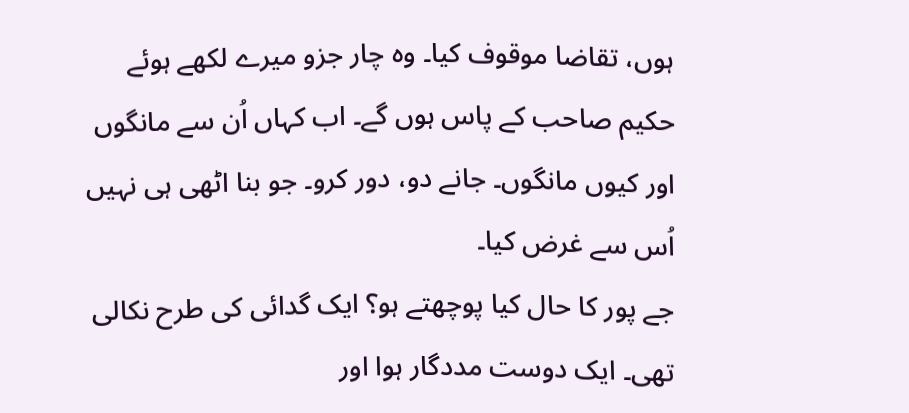ہوں، تقاضا موقوف کیا۔ وہ چار جزو میرے لکھے ہوئے حکیم صاحب کے پاس ہوں گے۔ اب کہاں اُن سے مانگوں اور کیوں مانگوں۔ جانے دو، دور کرو۔ جو بنا اٹھی ہی نہیں اُس سے غرض کیا۔
جے پور کا حال کیا پوچھتے ہو؟ ایک گدائی کی طرح نکالی تھی۔ ایک دوست مددگار ہوا اور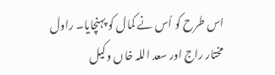اس طرح کو اُس نے کمال کو پہنچایا۔ راول مختار راج اور سعد اللہ خاں وکیل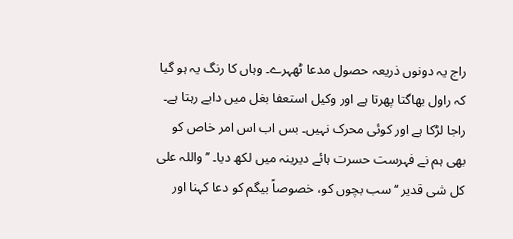راج یہ دونوں ذریعہ حصول مدعا ٹھہرے۔ وہاں کا رنگ یہ ہو گیا کہ راول بھاگتا پھرتا ہے اور وکیل استعفا بغل میں دابے رہتا ہے۔ راجا لڑکا ہے اور کوئی محرک نہیں۔ بس اب اس امر خاص کو بھی ہم نے فہرست حسرت ہائے دیرینہ میں لکھ دیا۔ ’’واللہ علی کل شی قدیر ‘‘سب بچوں کو، خصوصاً بیگم کو دعا کہنا اور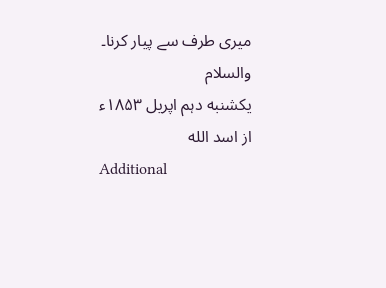میری طرف سے پیار کرنا۔
والسلام
یکشنبه دہم اپریل ۱۸۵۳ء
از اسد الله
Additional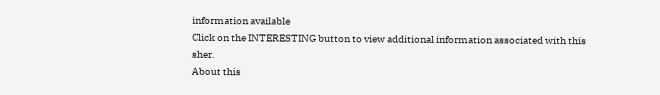information available
Click on the INTERESTING button to view additional information associated with this sher.
About this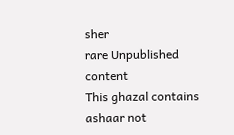sher
rare Unpublished content
This ghazal contains ashaar not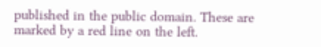published in the public domain. These are marked by a red line on the left.